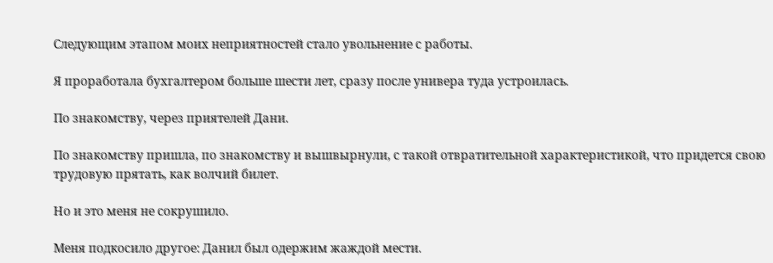Следующим этапом моих неприятностей стало увольнение с работы.

Я проработала бухгалтером больше шести лет, сразу после универа туда устроилась.

По знакомству, через приятелей Дани.

По знакомству пришла, по знакомству и вышвырнули, с такой отвратительной характеристикой, что придется свою трудовую прятать, как волчий билет.

Но и это меня не сокрушило.

Меня подкосило другое: Данил был одержим жаждой мести.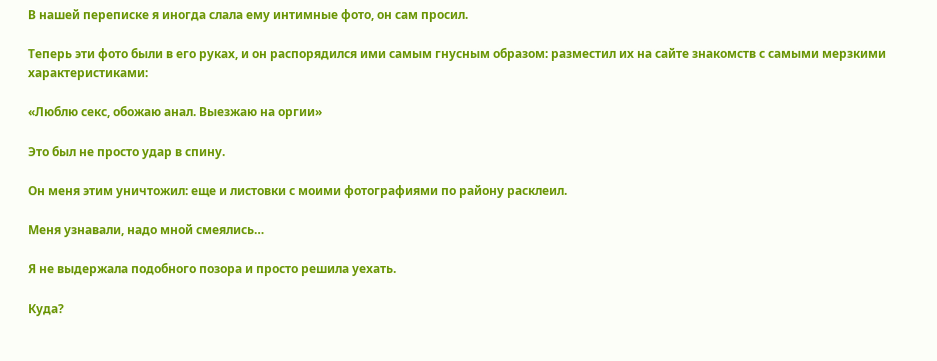В нашей переписке я иногда слала ему интимные фото, он сам просил.

Теперь эти фото были в его руках, и он распорядился ими самым гнусным образом: разместил их на сайте знакомств с самыми мерзкими характеристиками:

«Люблю секс, обожаю анал. Выезжаю на оргии»

Это был не просто удар в спину.

Он меня этим уничтожил: еще и листовки с моими фотографиями по району расклеил.

Меня узнавали, надо мной смеялись…

Я не выдержала подобного позора и просто решила уехать.

Куда?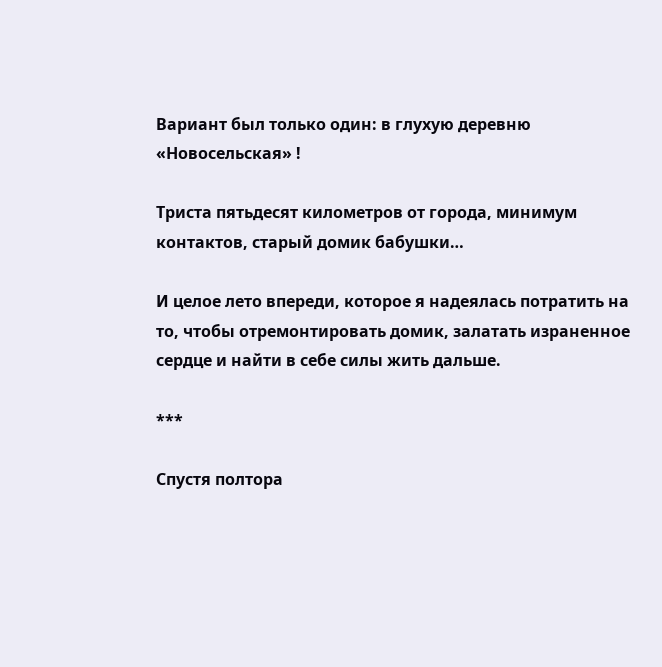Вариант был только один: в глухую деревню «Новосельская» !

Триста пятьдесят километров от города, минимум контактов, старый домик бабушки…

И целое лето впереди, которое я надеялась потратить на то, чтобы отремонтировать домик, залатать израненное сердце и найти в себе силы жить дальше.

***

Спустя полтора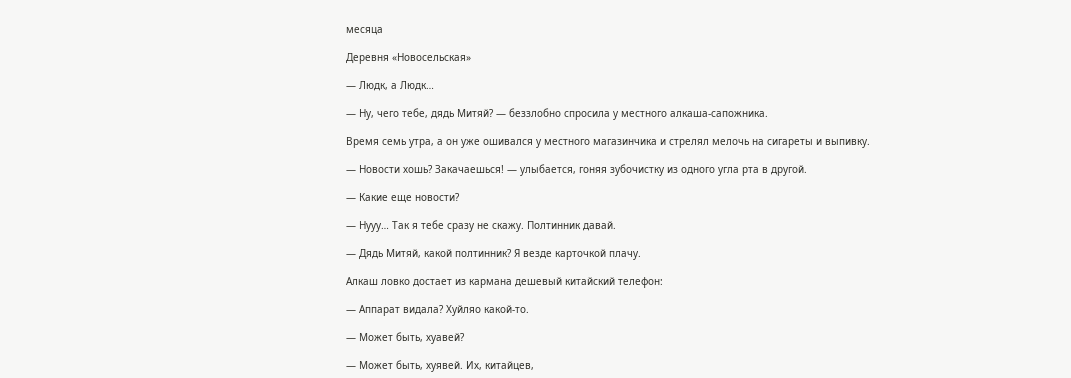месяца

Деревня «Новосельская»

— Людк, а Людк…

— Ну, чего тебе, дядь Митяй? — беззлобно спросила у местного алкаша-сапожника.

Время семь утра, а он уже ошивался у местного магазинчика и стрелял мелочь на сигареты и выпивку.

— Новости хошь? Закачаешься! — улыбается, гоняя зубочистку из одного угла рта в другой.

— Какие еще новости?

— Нууу… Так я тебе сразу не скажу. Полтинник давай.

— Дядь Митяй, какой полтинник? Я везде карточкой плачу.

Алкаш ловко достает из кармана дешевый китайский телефон:

— Аппарат видала? Хуйляо какой-то.

— Может быть, хуавей?

— Может быть, хуявей. Их, китайцев,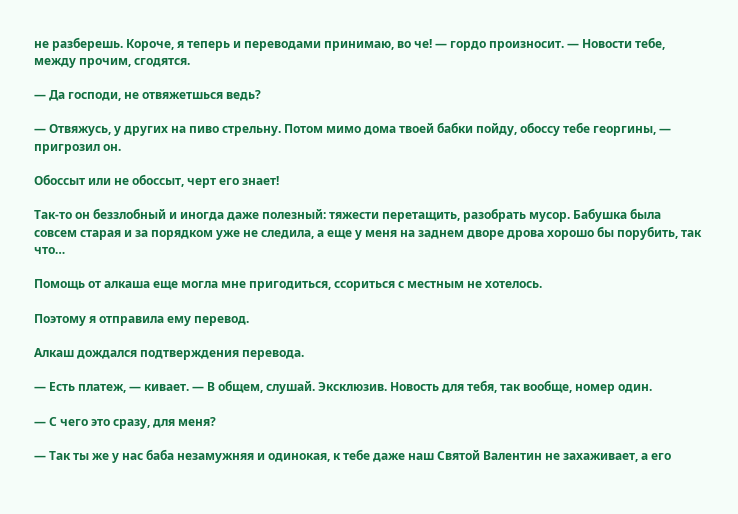не разберешь. Короче, я теперь и переводами принимаю, во че! — гордо произносит. — Новости тебе, между прочим, сгодятся.

— Да господи, не отвяжетшься ведь?

— Отвяжусь, у других на пиво стрельну. Потом мимо дома твоей бабки пойду, обоссу тебе георгины, — пригрозил он.

Обоссыт или не обоссыт, черт его знает!

Так-то он беззлобный и иногда даже полезный: тяжести перетащить, разобрать мусор. Бабушка была совсем старая и за порядком уже не следила, а еще у меня на заднем дворе дрова хорошо бы порубить, так что…

Помощь от алкаша еще могла мне пригодиться, ссориться с местным не хотелось.

Поэтому я отправила ему перевод.

Алкаш дождался подтверждения перевода.

— Есть платеж, — кивает. — В общем, слушай. Эксклюзив. Новость для тебя, так вообще, номер один.

— С чего это сразу, для меня?

— Так ты же у нас баба незамужняя и одинокая, к тебе даже наш Святой Валентин не захаживает, а его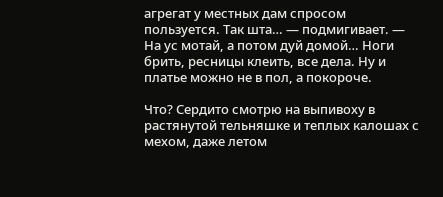агрегат у местных дам спросом пользуется. Так шта… — подмигивает. — На ус мотай, а потом дуй домой… Ноги брить, ресницы клеить, все дела. Ну и платье можно не в пол, а покороче.

Что? Сердито смотрю на выпивоху в растянутой тельняшке и теплых калошах с мехом, даже летом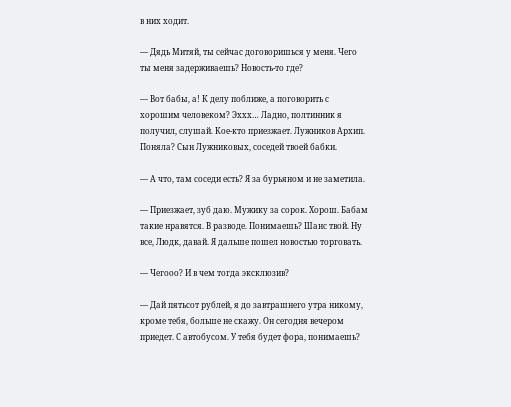в них ходит.

— Дядь Митяй, ты сейчас договоришься у меня. Чего ты меня задерживаешь? Новость-то где?

— Вот бабы, а! К делу поближе, а поговорить с хорошим человеком? Эххх… Ладно, полтинник я получил, слушай. Кое-кто приезжает. Лужников Архип. Поняла? Сын Лужниковых, соседей твоей бабки.

— А что, там соседи есть? Я за бурьяном и не заметила.

— Приезжает, зуб даю. Мужику за сорок. Хорош. Бабам такие нравятся. В разводе. Понимаешь? Шанс твой. Ну все, Людк, давай. Я дальше пошел новостью торговать.

— Чегооо? И в чем тогда эксклюзив?

— Дай пятьсот рублей, я до завтрашнего утра никому, кроме тебя, больше не скажу. Он сегодня вечером приедет. С автобусом. У тебя будет фора, понимаешь?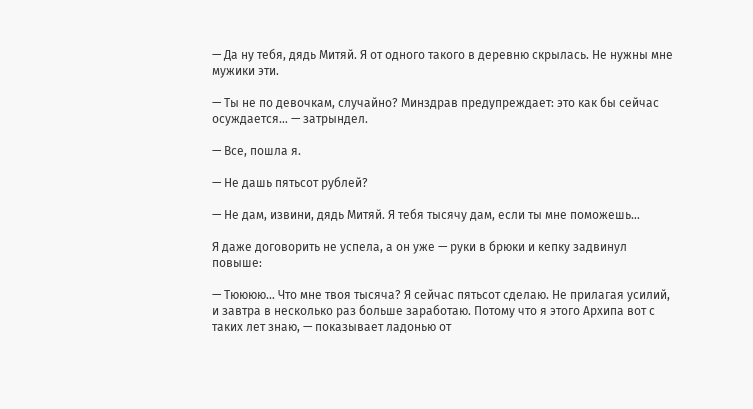— Да ну тебя, дядь Митяй. Я от одного такого в деревню скрылась. Не нужны мне мужики эти.

— Ты не по девочкам, случайно? Минздрав предупреждает: это как бы сейчас осуждается… — затрындел.

— Все, пошла я.

— Не дашь пятьсот рублей?

— Не дам, извини, дядь Митяй. Я тебя тысячу дам, если ты мне поможешь…

Я даже договорить не успела, а он уже — руки в брюки и кепку задвинул повыше:

— Тюююю… Что мне твоя тысяча? Я сейчас пятьсот сделаю. Не прилагая усилий, и завтра в несколько раз больше заработаю. Потому что я этого Архипа вот с таких лет знаю, — показывает ладонью от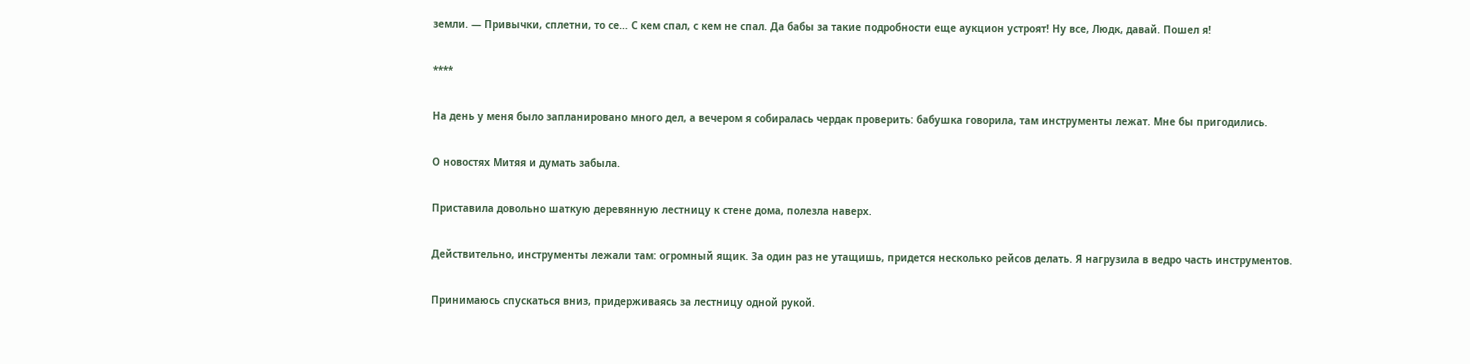земли. — Привычки, сплетни, то се… С кем спал, с кем не спал. Да бабы за такие подробности еще аукцион устроят! Ну все, Людк, давай. Пошел я!

****

На день у меня было запланировано много дел, а вечером я собиралась чердак проверить: бабушка говорила, там инструменты лежат. Мне бы пригодились.

О новостях Митяя и думать забыла.

Приставила довольно шаткую деревянную лестницу к стене дома, полезла наверх.

Действительно, инструменты лежали там: огромный ящик. За один раз не утащишь, придется несколько рейсов делать. Я нагрузила в ведро часть инструментов.

Принимаюсь спускаться вниз, придерживаясь за лестницу одной рукой.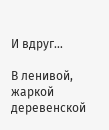И вдруг…

В ленивой, жаркой деревенской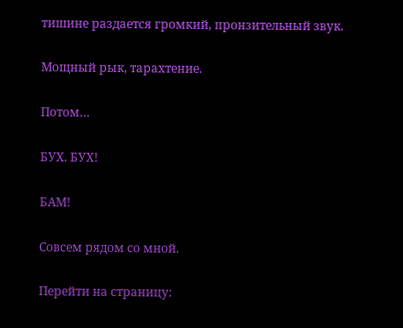тишине раздается громкий, пронзительный звук.

Мощный рык, тарахтение.

Потом…

БУХ. БУХ!

БАМ!

Совсем рядом со мной.

Перейти на страницу: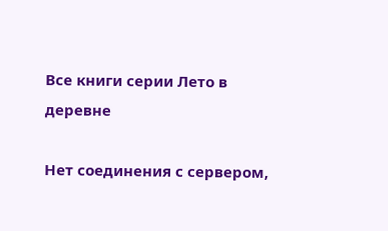Все книги серии Лето в деревне

Нет соединения с сервером,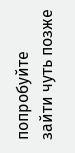попробуйте зайти чуть позже